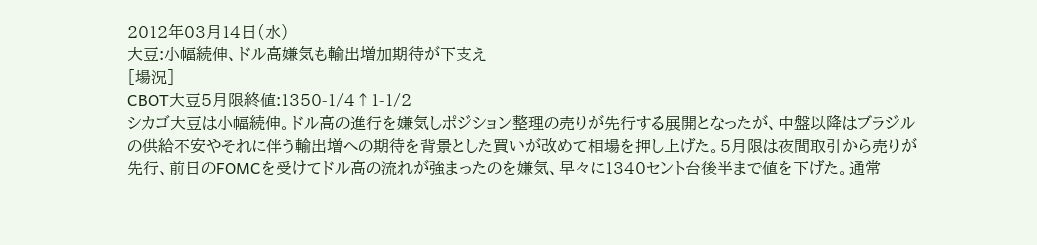2012年03月14日(水)
大豆:小幅続伸、ドル高嫌気も輸出増加期待が下支え
[場況]
CBOT大豆5月限終値:1350-1/4↑1-1/2
シカゴ大豆は小幅続伸。ドル高の進行を嫌気しポジション整理の売りが先行する展開となったが、中盤以降はブラジルの供給不安やそれに伴う輸出増への期待を背景とした買いが改めて相場を押し上げた。5月限は夜間取引から売りが先行、前日のFOMCを受けてドル高の流れが強まったのを嫌気、早々に1340セント台後半まで値を下げた。通常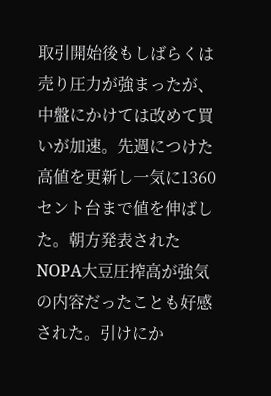取引開始後もしばらくは売り圧力が強まったが、中盤にかけては改めて買いが加速。先週につけた高値を更新し一気に1360セント台まで値を伸ばした。朝方発表されたNOPA大豆圧搾高が強気の内容だったことも好感された。引けにか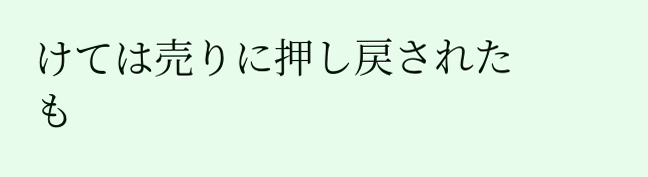けては売りに押し戻されたも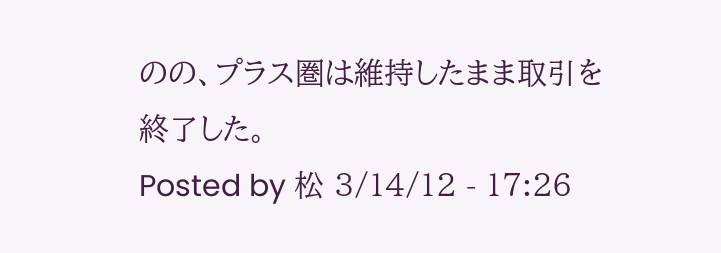のの、プラス圏は維持したまま取引を終了した。
Posted by 松 3/14/12 - 17:26